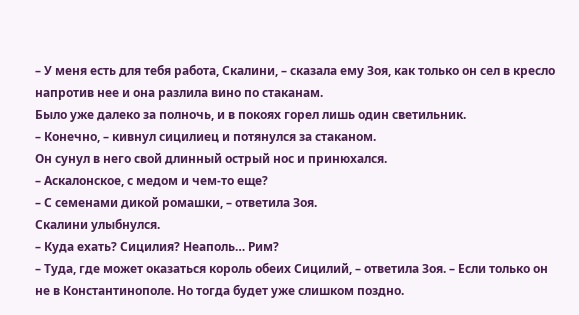– У меня есть для тебя работа, Скалини, – сказала ему Зоя, как только он сел в кресло напротив нее и она разлила вино по стаканам.
Было уже далеко за полночь, и в покоях горел лишь один светильник.
– Конечно, – кивнул сицилиец и потянулся за стаканом.
Он сунул в него свой длинный острый нос и принюхался.
– Аскалонское, с медом и чем-то еще?
– С семенами дикой ромашки, – ответила Зоя.
Скалини улыбнулся.
– Куда ехать? Сицилия? Неаполь… Рим?
– Туда, где может оказаться король обеих Сицилий, – ответила Зоя. – Если только он не в Константинополе. Но тогда будет уже слишком поздно.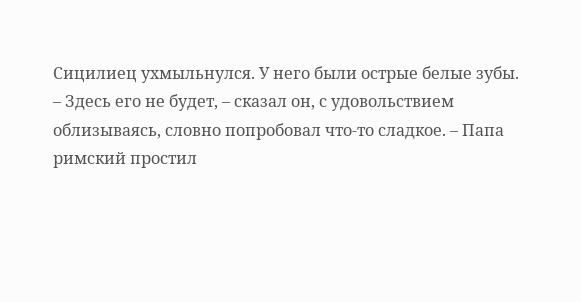Сицилиец ухмыльнулся. У него были острые белые зубы.
– Здесь его не будет, – сказал он, с удовольствием облизываясь, словно попробовал что-то сладкое. – Папа римский простил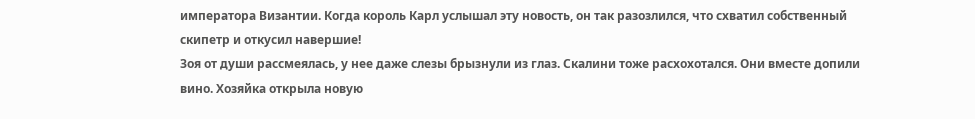императора Византии. Когда король Карл услышал эту новость, он так разозлился, что схватил собственный скипетр и откусил навершие!
Зоя от души рассмеялась, у нее даже слезы брызнули из глаз. Скалини тоже расхохотался. Они вместе допили вино. Хозяйка открыла новую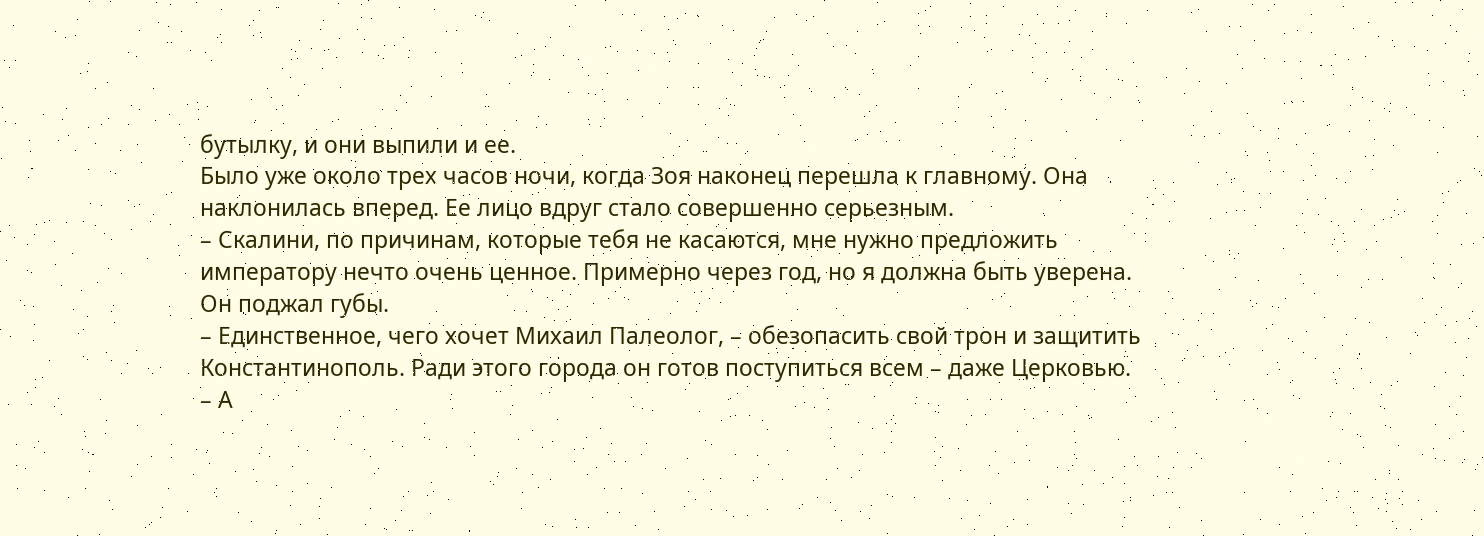бутылку, и они выпили и ее.
Было уже около трех часов ночи, когда Зоя наконец перешла к главному. Она наклонилась вперед. Ее лицо вдруг стало совершенно серьезным.
– Скалини, по причинам, которые тебя не касаются, мне нужно предложить императору нечто очень ценное. Примерно через год, но я должна быть уверена.
Он поджал губы.
– Единственное, чего хочет Михаил Палеолог, – обезопасить свой трон и защитить Константинополь. Ради этого города он готов поступиться всем – даже Церковью.
– А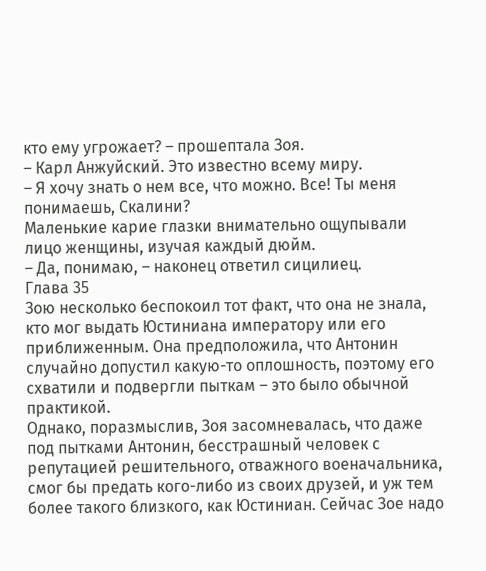кто ему угрожает? – прошептала Зоя.
– Карл Анжуйский. Это известно всему миру.
– Я хочу знать о нем все, что можно. Все! Ты меня понимаешь, Скалини?
Маленькие карие глазки внимательно ощупывали лицо женщины, изучая каждый дюйм.
– Да, понимаю, – наконец ответил сицилиец.
Глава 35
Зою несколько беспокоил тот факт, что она не знала, кто мог выдать Юстиниана императору или его приближенным. Она предположила, что Антонин случайно допустил какую-то оплошность, поэтому его схватили и подвергли пыткам – это было обычной практикой.
Однако, поразмыслив, Зоя засомневалась, что даже под пытками Антонин, бесстрашный человек с репутацией решительного, отважного военачальника, смог бы предать кого-либо из своих друзей, и уж тем более такого близкого, как Юстиниан. Сейчас Зое надо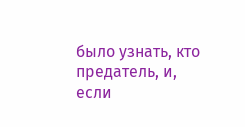было узнать, кто предатель, и, если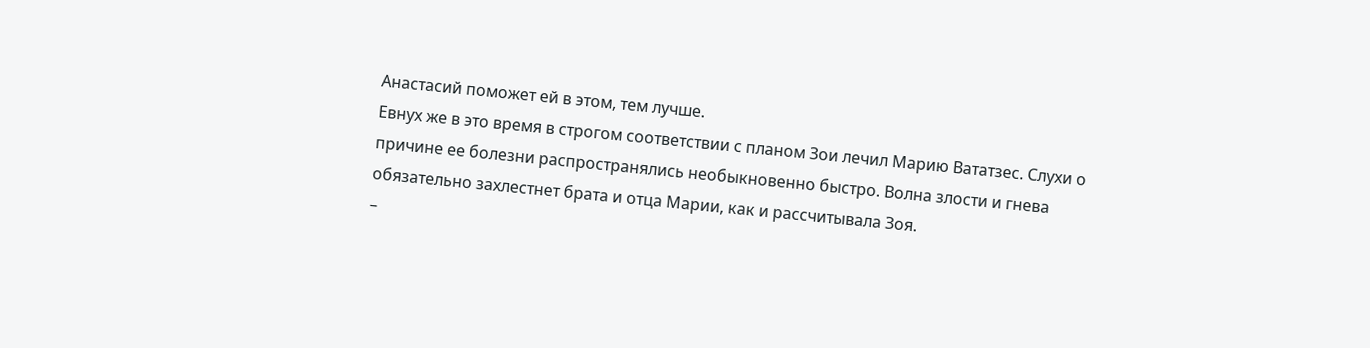Анастасий поможет ей в этом, тем лучше.
Евнух же в это время в строгом соответствии с планом Зои лечил Марию Вататзес. Слухи о причине ее болезни распространялись необыкновенно быстро. Волна злости и гнева обязательно захлестнет брата и отца Марии, как и рассчитывала Зоя.
–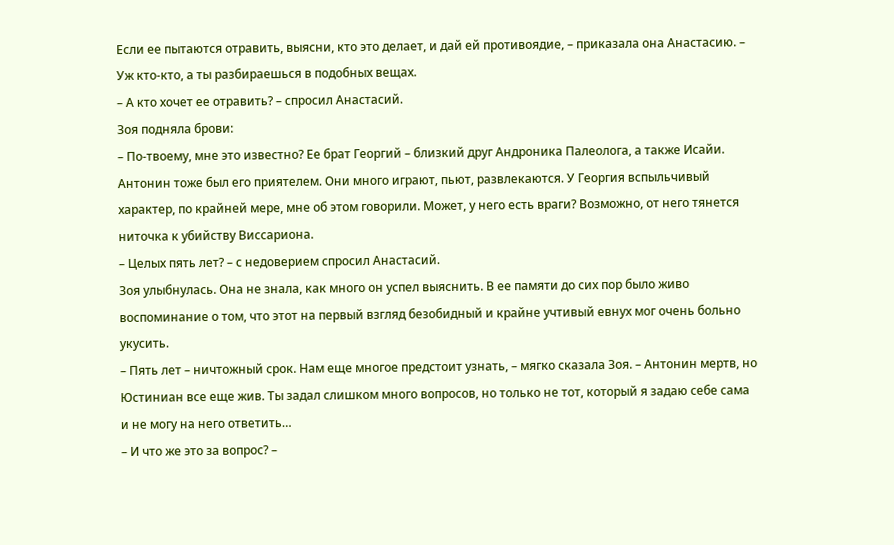Если ее пытаются отравить, выясни, кто это делает, и дай ей противоядие, – приказала она Анастасию. – Уж кто-кто, а ты разбираешься в подобных вещах.
– А кто хочет ее отравить? – спросил Анастасий.
Зоя подняла брови:
– По-твоему, мне это известно? Ее брат Георгий – близкий друг Андроника Палеолога, а также Исайи. Антонин тоже был его приятелем. Они много играют, пьют, развлекаются. У Георгия вспыльчивый характер, по крайней мере, мне об этом говорили. Может, у него есть враги? Возможно, от него тянется ниточка к убийству Виссариона.
– Целых пять лет? – с недоверием спросил Анастасий.
Зоя улыбнулась. Она не знала, как много он успел выяснить. В ее памяти до сих пор было живо воспоминание о том, что этот на первый взгляд безобидный и крайне учтивый евнух мог очень больно укусить.
– Пять лет – ничтожный срок. Нам еще многое предстоит узнать, – мягко сказала Зоя. – Антонин мертв, но Юстиниан все еще жив. Ты задал слишком много вопросов, но только не тот, который я задаю себе сама и не могу на него ответить…
– И что же это за вопрос? –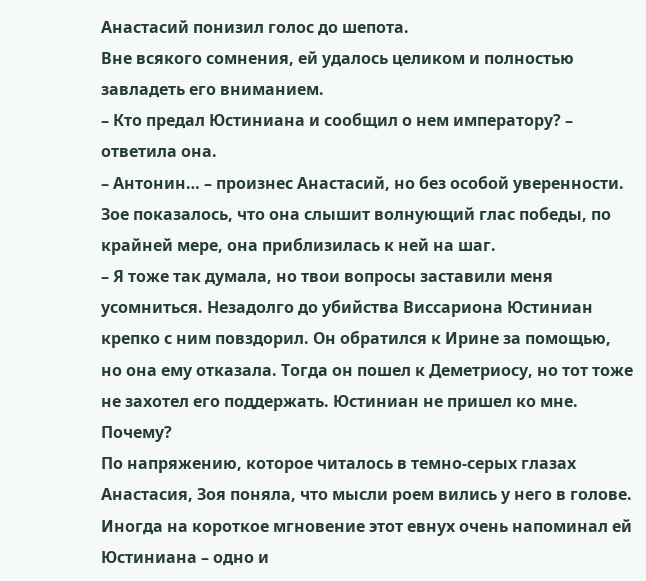Анастасий понизил голос до шепота.
Вне всякого сомнения, ей удалось целиком и полностью завладеть его вниманием.
– Кто предал Юстиниана и сообщил о нем императору? – ответила она.
– Антонин… – произнес Анастасий, но без особой уверенности.
Зое показалось, что она слышит волнующий глас победы, по крайней мере, она приблизилась к ней на шаг.
– Я тоже так думала, но твои вопросы заставили меня усомниться. Незадолго до убийства Виссариона Юстиниан крепко с ним повздорил. Он обратился к Ирине за помощью, но она ему отказала. Тогда он пошел к Деметриосу, но тот тоже не захотел его поддержать. Юстиниан не пришел ко мне. Почему?
По напряжению, которое читалось в темно-серых глазах Анастасия, Зоя поняла, что мысли роем вились у него в голове. Иногда на короткое мгновение этот евнух очень напоминал ей Юстиниана – одно и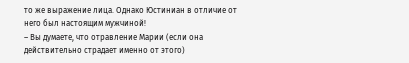то же выражение лица. Однако Юстиниан в отличие от него был настоящим мужчиной!
– Вы думаете, что отравление Марии (если она действительно страдает именно от этого)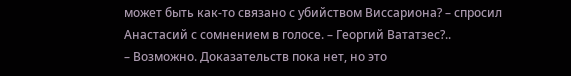может быть как-то связано с убийством Виссариона? – спросил Анастасий с сомнением в голосе. – Георгий Вататзес?..
– Возможно. Доказательств пока нет, но это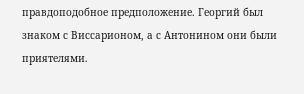правдоподобное предположение. Георгий был знаком с Виссарионом, а с Антонином они были приятелями.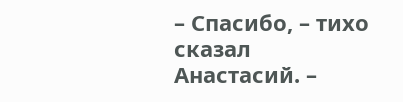– Спасибо, – тихо сказал Анастасий. –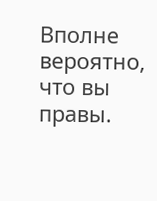Вполне вероятно, что вы правы.